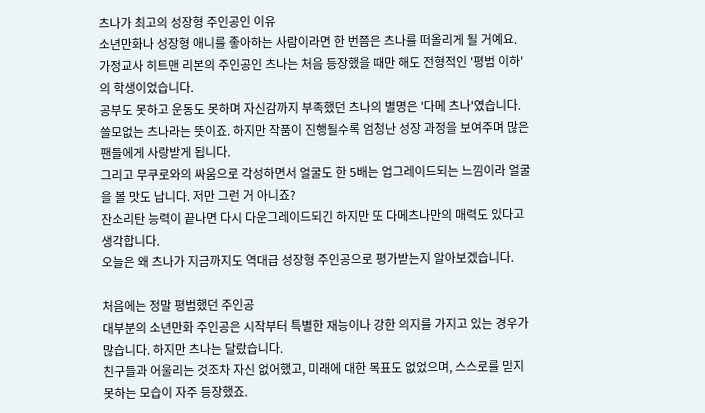츠나가 최고의 성장형 주인공인 이유
소년만화나 성장형 애니를 좋아하는 사람이라면 한 번쯤은 츠나를 떠올리게 될 거예요. 가정교사 히트맨 리본의 주인공인 츠나는 처음 등장했을 때만 해도 전형적인 '평범 이하'의 학생이었습니다.
공부도 못하고 운동도 못하며 자신감까지 부족했던 츠나의 별명은 '다메 츠나'였습니다. 쓸모없는 츠나라는 뜻이죠. 하지만 작품이 진행될수록 엄청난 성장 과정을 보여주며 많은 팬들에게 사랑받게 됩니다.
그리고 무쿠로와의 싸움으로 각성하면서 얼굴도 한 5배는 업그레이드되는 느낌이라 얼굴을 볼 맛도 납니다. 저만 그런 거 아니죠?
잔소리탄 능력이 끝나면 다시 다운그레이드되긴 하지만 또 다메츠나만의 매력도 있다고 생각합니다.
오늘은 왜 츠나가 지금까지도 역대급 성장형 주인공으로 평가받는지 알아보겠습니다.

처음에는 정말 평범했던 주인공
대부분의 소년만화 주인공은 시작부터 특별한 재능이나 강한 의지를 가지고 있는 경우가 많습니다. 하지만 츠나는 달랐습니다.
친구들과 어울리는 것조차 자신 없어했고, 미래에 대한 목표도 없었으며, 스스로를 믿지 못하는 모습이 자주 등장했죠.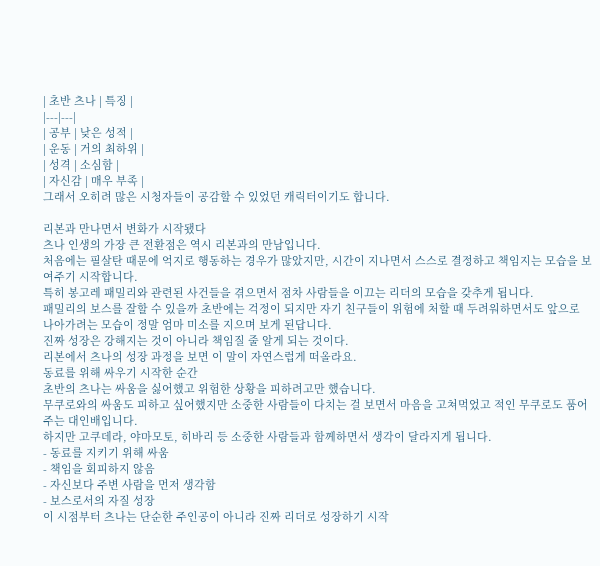| 초반 츠나 | 특징 |
|---|---|
| 공부 | 낮은 성적 |
| 운동 | 거의 최하위 |
| 성격 | 소심함 |
| 자신감 | 매우 부족 |
그래서 오히려 많은 시청자들이 공감할 수 있었던 캐릭터이기도 합니다.

리본과 만나면서 변화가 시작됐다
츠나 인생의 가장 큰 전환점은 역시 리본과의 만남입니다.
처음에는 필살탄 때문에 억지로 행동하는 경우가 많았지만, 시간이 지나면서 스스로 결정하고 책임지는 모습을 보여주기 시작합니다.
특히 봉고레 패밀리와 관련된 사건들을 겪으면서 점차 사람들을 이끄는 리더의 모습을 갖추게 됩니다.
패밀리의 보스를 잘할 수 있을까 초반에는 걱정이 되지만 자기 친구들이 위험에 처할 때 두려워하면서도 앞으로 나아가려는 모습이 정말 엄마 미소를 지으며 보게 된답니다.
진짜 성장은 강해지는 것이 아니라 책임질 줄 알게 되는 것이다.
리본에서 츠나의 성장 과정을 보면 이 말이 자연스럽게 떠올라요.
동료를 위해 싸우기 시작한 순간
초반의 츠나는 싸움을 싫어했고 위험한 상황을 피하려고만 했습니다.
무쿠로와의 싸움도 피하고 싶어했지만 소중한 사람들이 다치는 걸 보면서 마음을 고쳐먹었고 적인 무쿠로도 품어주는 대인배입니다.
하지만 고쿠데라, 야마모토, 히바리 등 소중한 사람들과 함께하면서 생각이 달라지게 됩니다.
- 동료를 지키기 위해 싸움
- 책임을 회피하지 않음
- 자신보다 주변 사람을 먼저 생각함
- 보스로서의 자질 성장
이 시점부터 츠나는 단순한 주인공이 아니라 진짜 리더로 성장하기 시작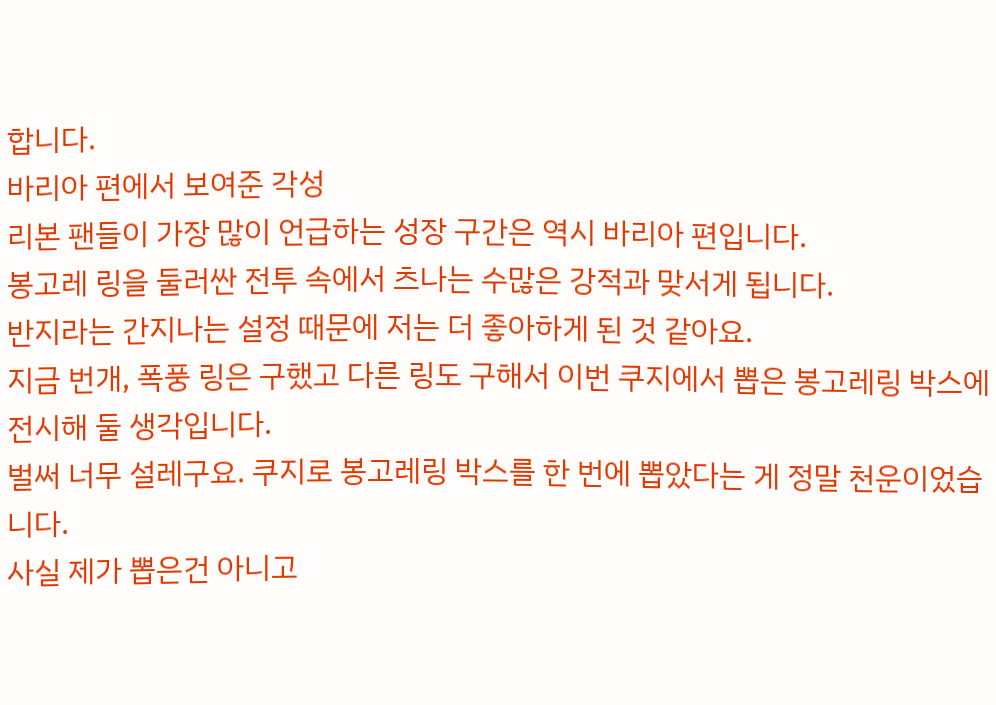합니다.
바리아 편에서 보여준 각성
리본 팬들이 가장 많이 언급하는 성장 구간은 역시 바리아 편입니다.
봉고레 링을 둘러싼 전투 속에서 츠나는 수많은 강적과 맞서게 됩니다.
반지라는 간지나는 설정 때문에 저는 더 좋아하게 된 것 같아요.
지금 번개, 폭풍 링은 구했고 다른 링도 구해서 이번 쿠지에서 뽑은 봉고레링 박스에 전시해 둘 생각입니다.
벌써 너무 설레구요. 쿠지로 봉고레링 박스를 한 번에 뽑았다는 게 정말 천운이었습니다.
사실 제가 뽑은건 아니고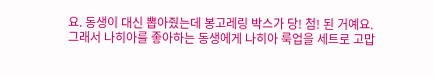요. 동생이 대신 뽑아줬는데 봉고레링 박스가 당! 첨! 된 거예요.
그래서 나히아를 좋아하는 동생에게 나히아 룩업을 세트로 고맙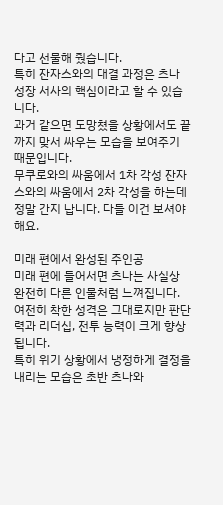다고 선물해 줬습니다.
특히 잔자스와의 대결 과정은 츠나 성장 서사의 핵심이라고 할 수 있습니다.
과거 같으면 도망쳤을 상황에서도 끝까지 맞서 싸우는 모습을 보여주기 때문입니다.
무쿠로와의 싸움에서 1차 각성 잔자스와의 싸움에서 2차 각성을 하는데 정말 간지 납니다. 다들 이건 보셔야 해요.

미래 편에서 완성된 주인공
미래 편에 들어서면 츠나는 사실상 완전히 다른 인물처럼 느껴집니다.
여전히 착한 성격은 그대로지만 판단력과 리더십, 전투 능력이 크게 향상됩니다.
특히 위기 상황에서 냉정하게 결정을 내리는 모습은 초반 츠나와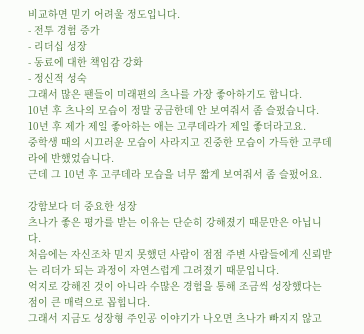비교하면 믿기 어려울 정도입니다.
- 전투 경험 증가
- 리더십 성장
- 동료에 대한 책임감 강화
- 정신적 성숙
그래서 많은 팬들이 미래편의 츠나를 가장 좋아하기도 합니다.
10년 후 츠나의 모습이 정말 궁금한데 안 보여줘서 좀 슬펐습니다.
10년 후 제가 제일 좋아하는 애는 고쿠데라가 제일 좋더라고요.
중학생 때의 시끄러운 모습이 사라지고 진중한 모습이 가득한 고쿠데라에 반했었습니다.
근데 그 10년 후 고쿠데라 모습을 너무 짧게 보여줘서 좀 슬펐어요.

강함보다 더 중요한 성장
츠나가 좋은 평가를 받는 이유는 단순히 강해졌기 때문만은 아닙니다.
처음에는 자신조차 믿지 못했던 사람이 점점 주변 사람들에게 신뢰받는 리더가 되는 과정이 자연스럽게 그려졌기 때문입니다.
억지로 강해진 것이 아니라 수많은 경험을 통해 조금씩 성장했다는 점이 큰 매력으로 꼽힙니다.
그래서 지금도 성장형 주인공 이야기가 나오면 츠나가 빠지지 않고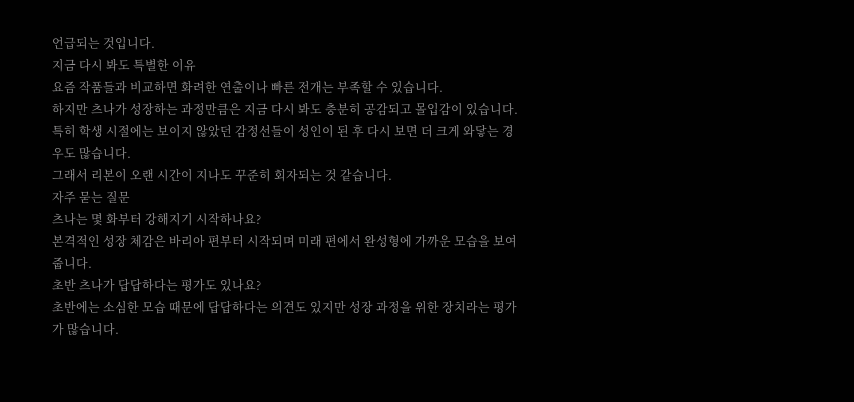언급되는 것입니다.
지금 다시 봐도 특별한 이유
요즘 작품들과 비교하면 화려한 연출이나 빠른 전개는 부족할 수 있습니다.
하지만 츠나가 성장하는 과정만큼은 지금 다시 봐도 충분히 공감되고 몰입감이 있습니다.
특히 학생 시절에는 보이지 않았던 감정선들이 성인이 된 후 다시 보면 더 크게 와닿는 경우도 많습니다.
그래서 리본이 오랜 시간이 지나도 꾸준히 회자되는 것 같습니다.
자주 묻는 질문
츠나는 몇 화부터 강해지기 시작하나요?
본격적인 성장 체감은 바리아 편부터 시작되며 미래 편에서 완성형에 가까운 모습을 보여줍니다.
초반 츠나가 답답하다는 평가도 있나요?
초반에는 소심한 모습 때문에 답답하다는 의견도 있지만 성장 과정을 위한 장치라는 평가가 많습니다.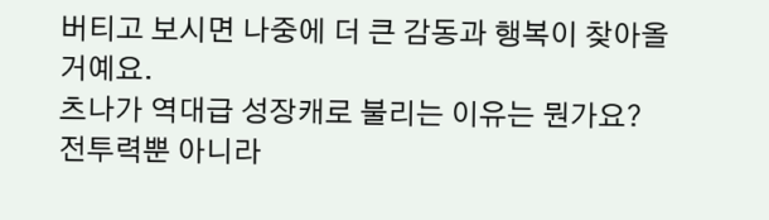버티고 보시면 나중에 더 큰 감동과 행복이 찾아올 거예요.
츠나가 역대급 성장캐로 불리는 이유는 뭔가요?
전투력뿐 아니라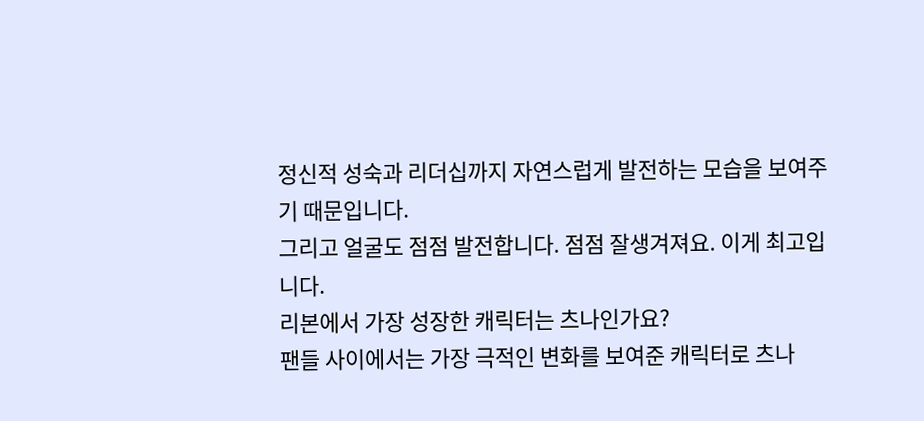정신적 성숙과 리더십까지 자연스럽게 발전하는 모습을 보여주기 때문입니다.
그리고 얼굴도 점점 발전합니다. 점점 잘생겨져요. 이게 최고입니다.
리본에서 가장 성장한 캐릭터는 츠나인가요?
팬들 사이에서는 가장 극적인 변화를 보여준 캐릭터로 츠나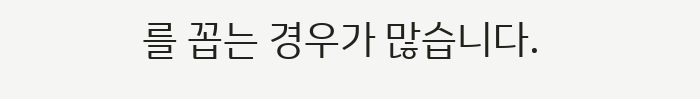를 꼽는 경우가 많습니다.